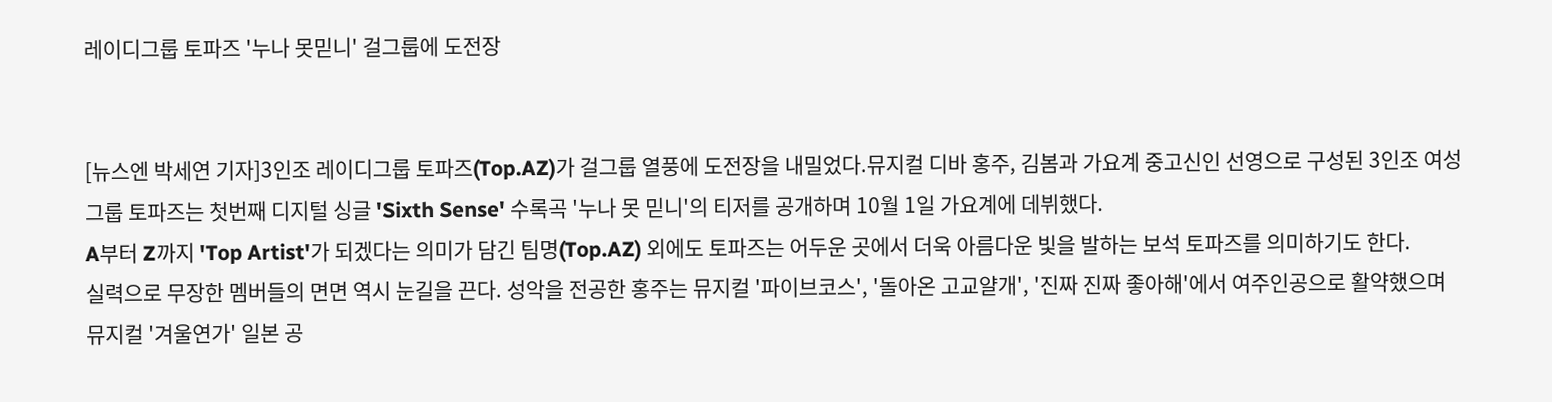레이디그룹 토파즈 '누나 못믿니' 걸그룹에 도전장


[뉴스엔 박세연 기자]3인조 레이디그룹 토파즈(Top.AZ)가 걸그룹 열풍에 도전장을 내밀었다.뮤지컬 디바 홍주, 김봄과 가요계 중고신인 선영으로 구성된 3인조 여성그룹 토파즈는 첫번째 디지털 싱글 'Sixth Sense' 수록곡 '누나 못 믿니'의 티저를 공개하며 10월 1일 가요계에 데뷔했다.
A부터 Z까지 'Top Artist'가 되겠다는 의미가 담긴 팀명(Top.AZ) 외에도 토파즈는 어두운 곳에서 더욱 아름다운 빛을 발하는 보석 토파즈를 의미하기도 한다.
실력으로 무장한 멤버들의 면면 역시 눈길을 끈다. 성악을 전공한 홍주는 뮤지컬 '파이브코스', '돌아온 고교얄개', '진짜 진짜 좋아해'에서 여주인공으로 활약했으며 뮤지컬 '겨울연가' 일본 공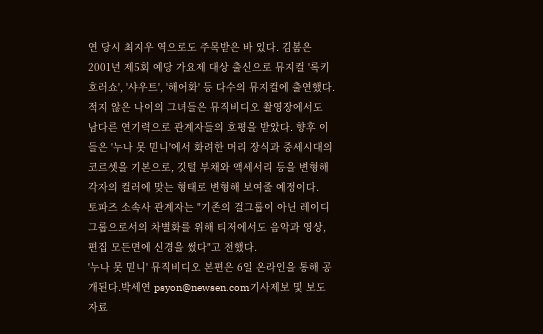연 당시 최지우 역으로도 주목받은 바 있다. 김봄은 2001년 제5회 예당 가요제 대상 출신으로 뮤지컬 '록키 호러쇼', '샤우트', '해어화' 등 다수의 뮤지컬에 출연했다.
적지 않은 나이의 그녀들은 뮤직비디오 촬영장에서도 남다른 연기력으로 관계자들의 호평을 받았다. 향후 이들은 '누나 못 믿니'에서 화려한 머리 장식과 중세시대의 코르셋을 기본으로, 깃털 부채와 액세서리 등을 변형해 각자의 컬러에 맞는 형태로 변형해 보여줄 예정이다.
토파즈 소속사 관계자는 "기존의 걸그룹이 아닌 레이디 그룹으로서의 차별화를 위해 티저에서도 음악과 영상, 편집 모든면에 신경을 썼다"고 전했다.
'누나 못 믿니' 뮤직비디오 본편은 6일 온라인을 통해 공개된다.박세연 psyon@newsen.com기사제보 및 보도자료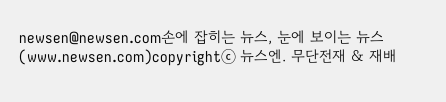newsen@newsen.com손에 잡히는 뉴스, 눈에 보이는 뉴스(www.newsen.com)copyrightⓒ 뉴스엔. 무단전재 & 재배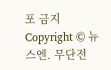포 금지
Copyright © 뉴스엔. 무단전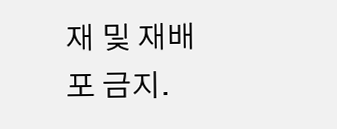재 및 재배포 금지.